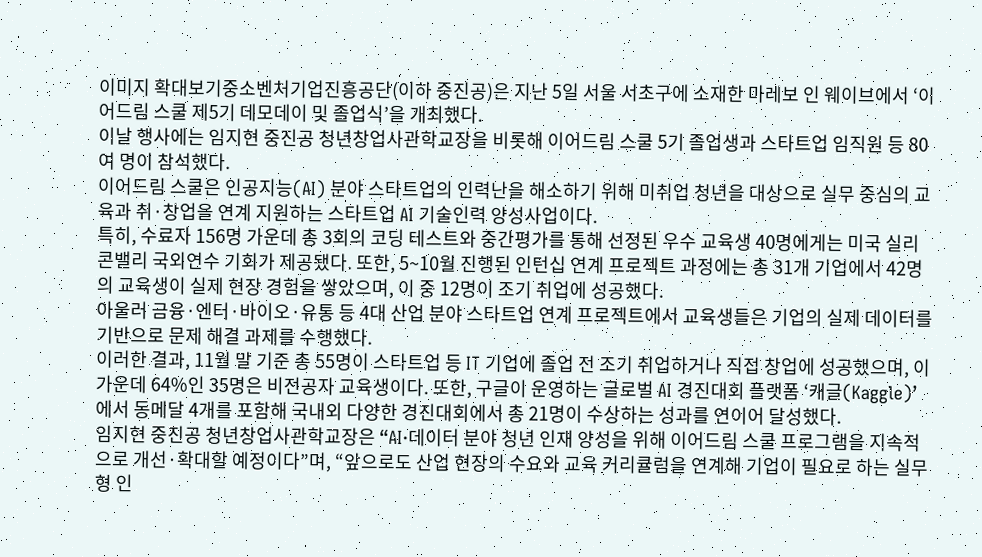이미지 확대보기중소벤처기업진흥공단(이하 중진공)은 지난 5일 서울 서초구에 소재한 마레보 인 웨이브에서 ‘이어드림 스쿨 제5기 데모데이 및 졸업식’을 개최했다.
이날 행사에는 임지현 중진공 청년창업사관학교장을 비롯해 이어드림 스쿨 5기 졸업생과 스타트업 임직원 등 80여 명이 참석했다.
이어드림 스쿨은 인공지능(AI) 분야 스타트업의 인력난을 해소하기 위해 미취업 청년을 대상으로 실무 중심의 교육과 취·창업을 연계 지원하는 스타트업 AI 기술인력 양성사업이다.
특히, 수료자 156명 가운데 총 3회의 코딩 테스트와 중간평가를 통해 선정된 우수 교육생 40명에게는 미국 실리콘밸리 국외연수 기회가 제공됐다. 또한, 5~10월 진행된 인턴십 연계 프로젝트 과정에는 총 31개 기업에서 42명의 교육생이 실제 현장 경험을 쌓았으며, 이 중 12명이 조기 취업에 성공했다.
아울러 금융·엔터·바이오·유통 등 4대 산업 분야 스타트업 연계 프로젝트에서 교육생들은 기업의 실제 데이터를 기반으로 문제 해결 과제를 수행했다.
이러한 결과, 11월 말 기준 총 55명이 스타트업 등 IT 기업에 졸업 전 조기 취업하거나 직접 창업에 성공했으며, 이 가운데 64%인 35명은 비전공자 교육생이다. 또한, 구글이 운영하는 글로벌 AI 경진대회 플랫폼 ‘캐글(Kaggle)’에서 동메달 4개를 포함해 국내외 다양한 경진대회에서 총 21명이 수상하는 성과를 연이어 달성했다.
임지현 중진공 청년창업사관학교장은 “AI·데이터 분야 청년 인재 양성을 위해 이어드림 스쿨 프로그램을 지속적으로 개선·확대할 예정이다”며, “앞으로도 산업 현장의 수요와 교육 커리큘럼을 연계해 기업이 필요로 하는 실무형 인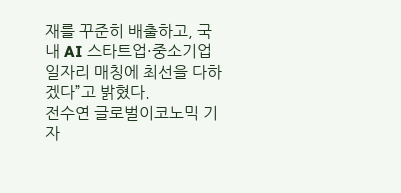재를 꾸준히 배출하고, 국내 AI 스타트업·중소기업 일자리 매칭에 최선을 다하겠다”고 밝혔다.
전수연 글로벌이코노믹 기자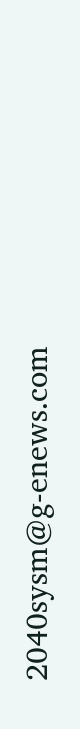2040sysm@g-enews.com